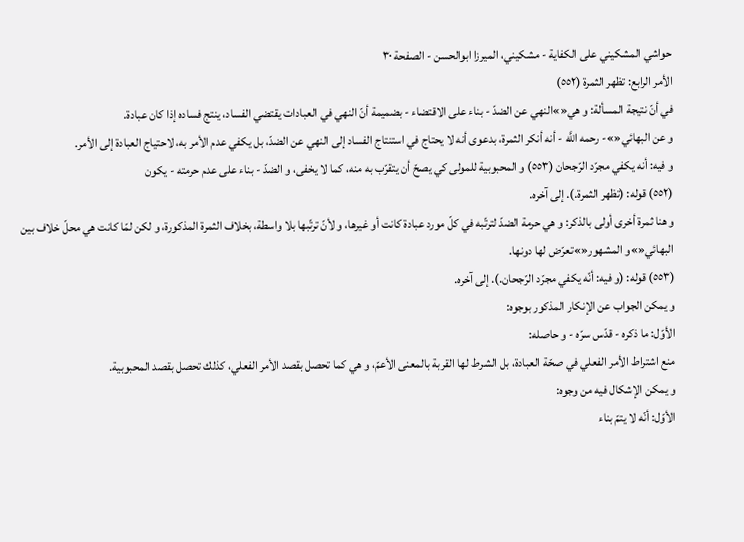حواشي المشكيني علی الكفاية - مشکیني، الميرزا ابوالحسن - الصفحة ٣٠
الأمر الرابع: تظهر الثمرة (٥٥٢)
في أنّ نتيجة المسألة: و هي«»النهي عن الضدّ - بناء على الاقتضاء - بضميمة أنّ النهي في العبادات يقتضي الفساد، ينتج فساده إذا كان عبادة.
و عن البهائي«»- رحمه اللَّه - أنه أنكر الثمرة، بدعوى أنه لا يحتاج في استنتاج الفساد إلى النهي عن الضدّ، بل يكفي عدم الأمر به، لاحتياج العبادة إلى الأمر.
و فيه: أنه يكفي مجرّد الرّجحان (٥٥٣) و المحبوبية للمولى كي يصحّ أن يتقرّب به منه، كما لا يخفى، و الضدّ - بناء على عدم حرمته - يكون
(٥٥٢) قوله: (تظهر الثمرة.). إلى آخره.
و هنا ثمرة أخرى أولى بالذكر: و هي حرمة الضدّ لترتّبه في كلّ مورد عبادة كانت أو غيرها، و لأنّ ترتّبها بلا واسطة، بخلاف الثمرة المذكورة، و لكن لمّا كانت هي محلّ خلاف بين البهائي«»و المشهور«»تعرّض لها دونها.
(٥٥٣) قوله: (و فيه: أنّه يكفي مجرّد الرّجحان.). إلى آخره.
و يمكن الجواب عن الإنكار المذكور بوجوه:
الأوّل: ما ذكره - قدّس سرّه - و حاصله:
منع اشتراط الأمر الفعلي في صحّة العبادة، بل الشرط لها القربة بالمعنى الأعمّ، و هي كما تحصل بقصد الأمر الفعلي، كذلك تحصل بقصد المحبوبية.
و يمكن الإشكال فيه من وجوه:
الأوّل: أنّه لا يتمّ بناء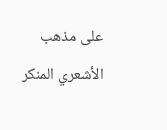على مذهب الأشعري المنكر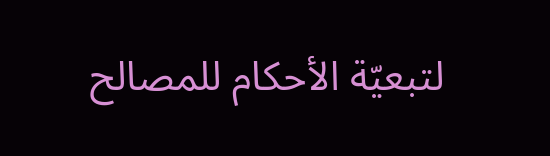لتبعيّة الأحكام للمصالح